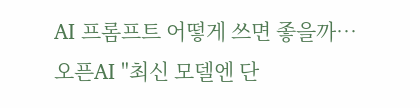AI 프롬프트 어떻게 쓰면 좋을까…오픈AI "최신 모델엔 단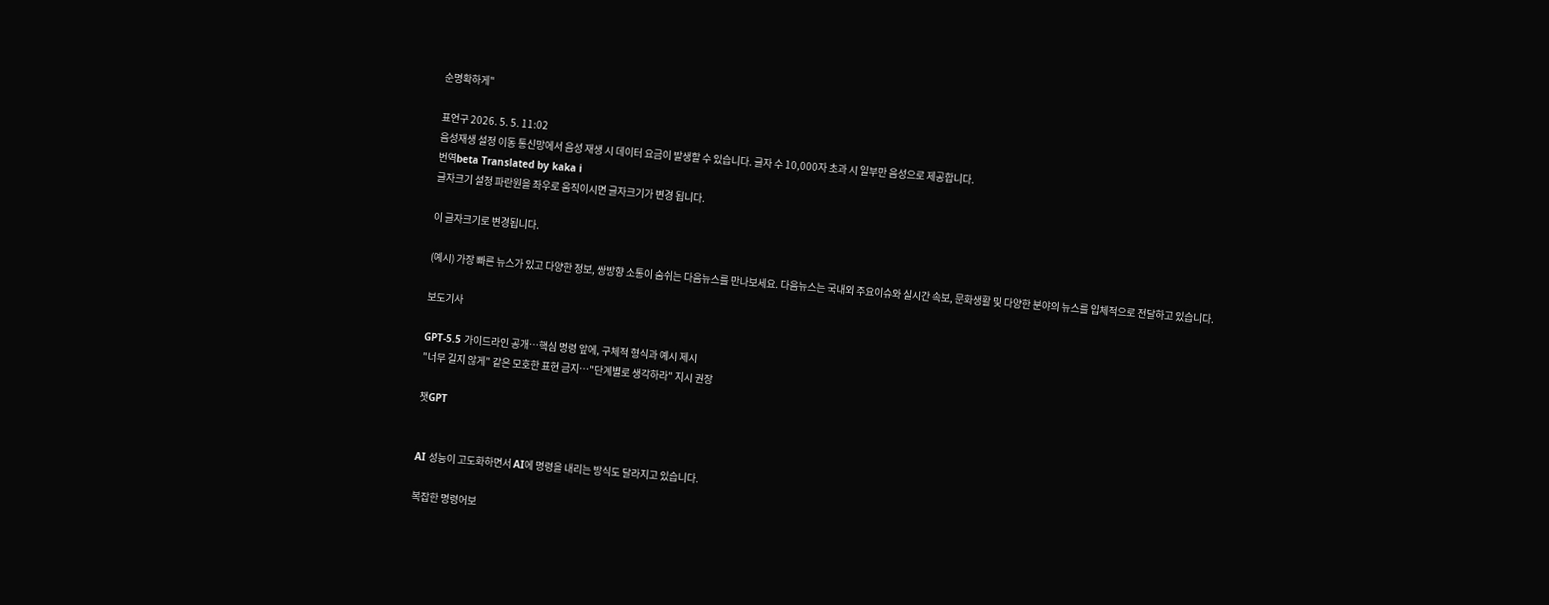순명확하게"

표언구 2026. 5. 5. 11:02
음성재생 설정 이동 통신망에서 음성 재생 시 데이터 요금이 발생할 수 있습니다. 글자 수 10,000자 초과 시 일부만 음성으로 제공합니다.
번역beta Translated by kaka i
글자크기 설정 파란원을 좌우로 움직이시면 글자크기가 변경 됩니다.

이 글자크기로 변경됩니다.

(예시) 가장 빠른 뉴스가 있고 다양한 정보, 쌍방향 소통이 숨쉬는 다음뉴스를 만나보세요. 다음뉴스는 국내외 주요이슈와 실시간 속보, 문화생활 및 다양한 분야의 뉴스를 입체적으로 전달하고 있습니다.

보도기사

GPT-5.5 가이드라인 공개…핵심 명령 앞에, 구체적 형식과 예시 제시
"너무 길지 않게" 같은 모호한 표현 금지…"단계별로 생각하라" 지시 권장

챗GPT


AI 성능이 고도화하면서 AI에 명령을 내리는 방식도 달라지고 있습니다.

복잡한 명령어보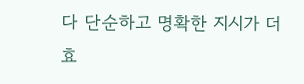다 단순하고 명확한 지시가 더 효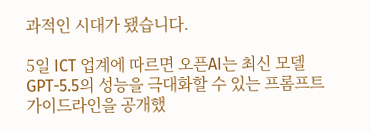과적인 시대가 됐습니다.

5일 ICT 업계에 따르면 오픈AI는 최신 모델 GPT-5.5의 성능을 극대화할 수 있는 프롬프트 가이드라인을 공개했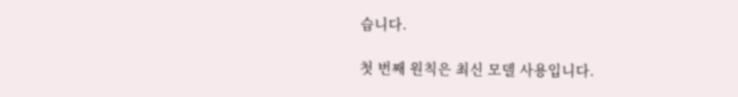습니다.

첫 번째 원칙은 최신 모델 사용입니다.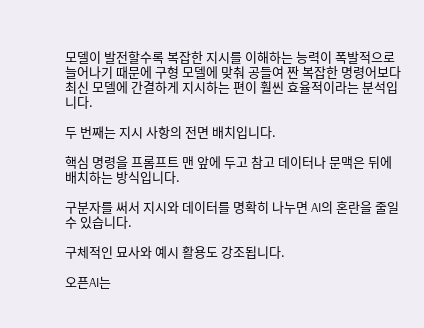모델이 발전할수록 복잡한 지시를 이해하는 능력이 폭발적으로 늘어나기 때문에 구형 모델에 맞춰 공들여 짠 복잡한 명령어보다 최신 모델에 간결하게 지시하는 편이 훨씬 효율적이라는 분석입니다.

두 번째는 지시 사항의 전면 배치입니다.

핵심 명령을 프롬프트 맨 앞에 두고 참고 데이터나 문맥은 뒤에 배치하는 방식입니다.

구분자를 써서 지시와 데이터를 명확히 나누면 AI의 혼란을 줄일 수 있습니다.

구체적인 묘사와 예시 활용도 강조됩니다.

오픈AI는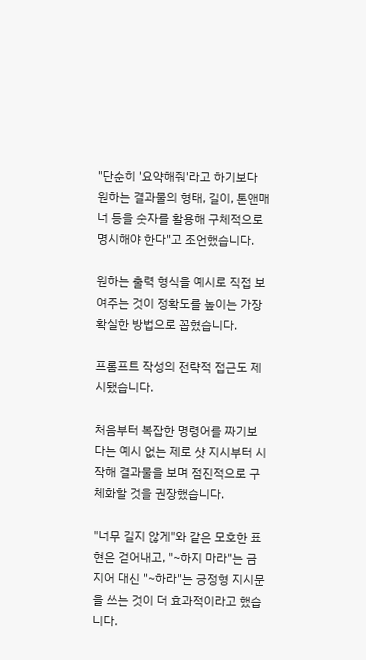"단순히 '요약해줘'라고 하기보다 원하는 결과물의 형태, 길이, 톤앤매너 등을 숫자를 활용해 구체적으로 명시해야 한다"고 조언했습니다.

원하는 출력 형식을 예시로 직접 보여주는 것이 정확도를 높이는 가장 확실한 방법으로 꼽혔습니다.

프롬프트 작성의 전략적 접근도 제시됐습니다.

처음부터 복잡한 명령어를 짜기보다는 예시 없는 제로 샷 지시부터 시작해 결과물을 보며 점진적으로 구체화할 것을 권장했습니다.

"너무 길지 않게"와 같은 모호한 표현은 걷어내고, "~하지 마라"는 금지어 대신 "~하라"는 긍정형 지시문을 쓰는 것이 더 효과적이라고 했습니다.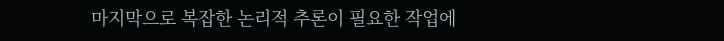마지막으로 복잡한 논리적 추론이 필요한 작업에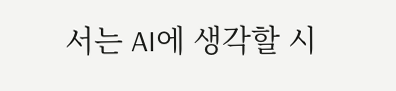서는 AI에 생각할 시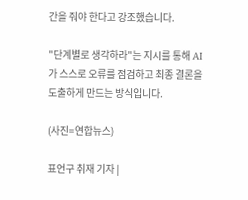간을 줘야 한다고 강조했습니다.

"단계별로 생각하라"는 지시를 통해 AI가 스스로 오류를 점검하고 최종 결론을 도출하게 만드는 방식입니다.

(사진=연합뉴스)

표언구 취재 기자 |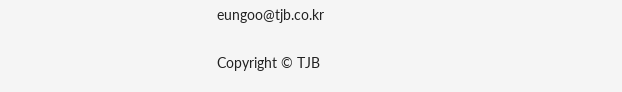eungoo@tjb.co.kr

Copyright © TJB